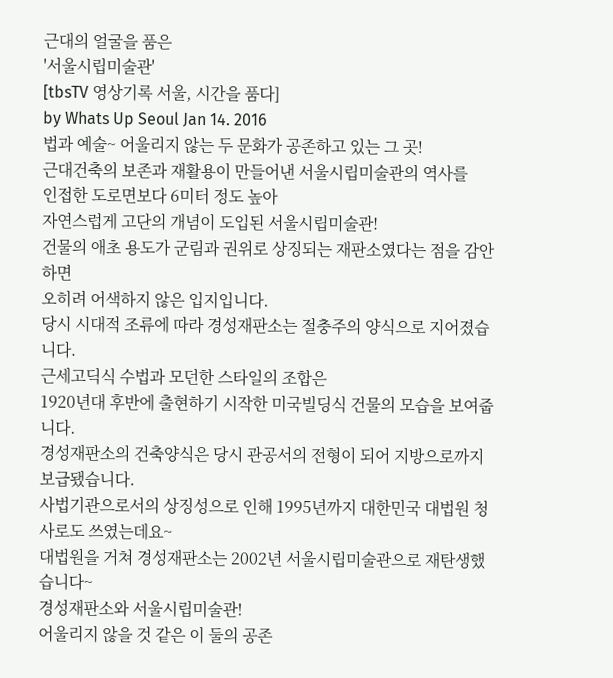근대의 얼굴을 품은
'서울시립미술관'
[tbsTV 영상기록 서울, 시간을 품다]
by Whats Up Seoul Jan 14. 2016
법과 예술~ 어울리지 않는 두 문화가 공존하고 있는 그 곳!
근대건축의 보존과 재활용이 만들어낸 서울시립미술관의 역사를
인접한 도로면보다 6미터 정도 높아
자연스럽게 고단의 개념이 도입된 서울시립미술관!
건물의 애초 용도가 군림과 권위로 상징되는 재판소였다는 점을 감안하면
오히려 어색하지 않은 입지입니다.
당시 시대적 조류에 따라 경성재판소는 절충주의 양식으로 지어졌습니다.
근세고딕식 수법과 모던한 스타일의 조합은
1920년대 후반에 출현하기 시작한 미국빌딩식 건물의 모습을 보여줍니다.
경성재판소의 건축양식은 당시 관공서의 전형이 되어 지방으로까지 보급됐습니다.
사법기관으로서의 상징성으로 인해 1995년까지 대한민국 대법원 청사로도 쓰였는데요~
대법원을 거쳐 경성재판소는 2002년 서울시립미술관으로 재탄생했습니다~
경성재판소와 서울시립미술관!
어울리지 않을 것 같은 이 둘의 공존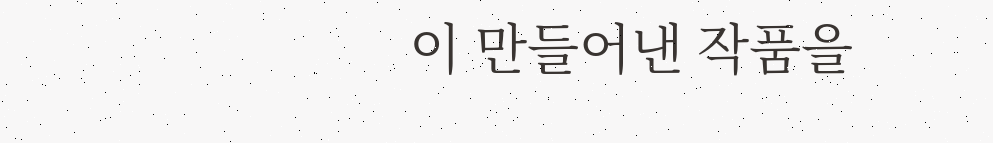이 만들어낸 작품을